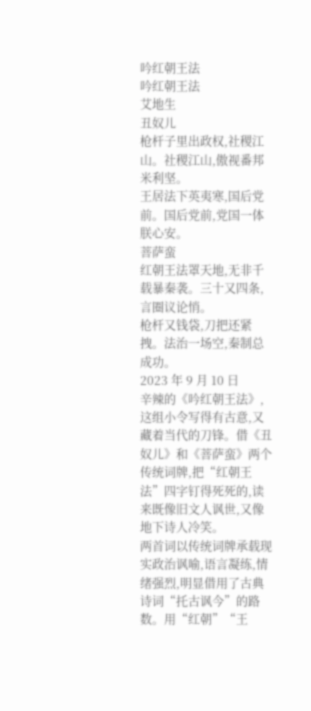吟红朝王法
吟红朝王法
艾地生
丑奴儿
枪杆子里出政权,社稷江山。社稷江山,傲视番邦米利坚。
王居法下英夷寒,国后党前。国后党前,党国一体朕心安。
菩萨蛮
红朝王法罩天地,无非千载暴秦袭。三十又四条,言圈议论悄。
枪杆又钱袋,刀把还紧拽。法治一场空,秦制总成功。
2023 年 9 月 10 日
辛辣的《吟红朝王法》,这组小令写得有古意,又藏着当代的刀锋。借《丑奴儿》和《菩萨蛮》两个传统词牌,把“红朝王法”四字钉得死死的,读来既像旧文人讽世,又像地下诗人冷笑。
两首词以传统词牌承载现实政治讽喻,语言凝练,情绪强烈,明显借用了古典诗词“托古讽今”的路数。用“红朝”“王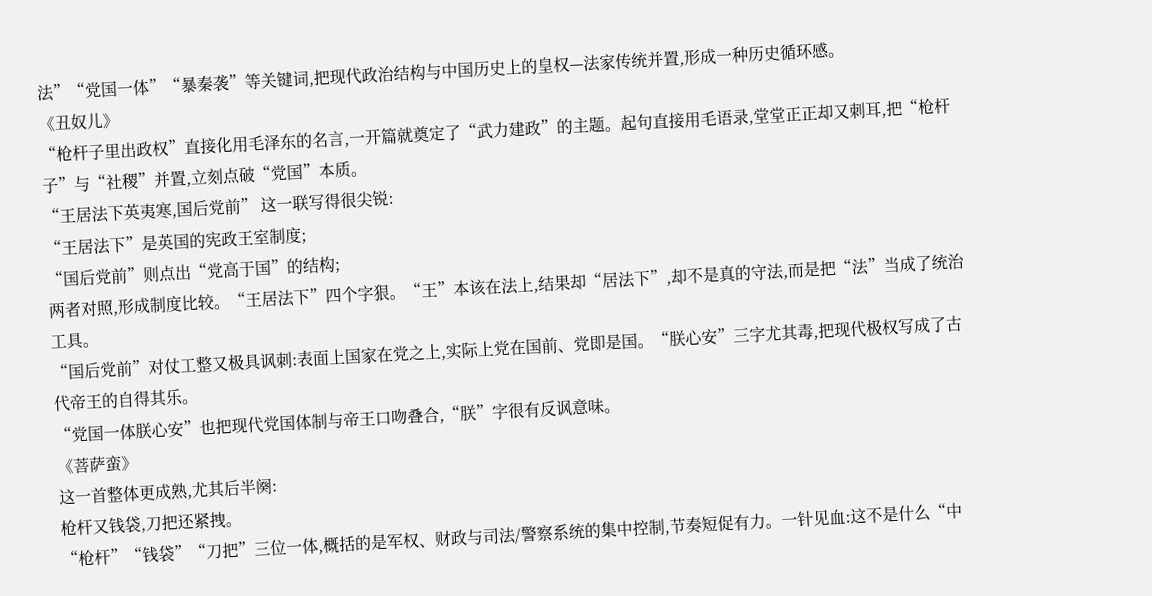法”“党国一体”“暴秦袭”等关键词,把现代政治结构与中国历史上的皇权—法家传统并置,形成一种历史循环感。
《丑奴儿》
“枪杆子里出政权”直接化用毛泽东的名言,一开篇就奠定了“武力建政”的主题。起句直接用毛语录,堂堂正正却又刺耳,把“枪杆子”与“社稷”并置,立刻点破“党国”本质。
“王居法下英夷寒,国后党前” 这一联写得很尖锐:
“王居法下”是英国的宪政王室制度;
“国后党前”则点出“党高于国”的结构;
两者对照,形成制度比较。“王居法下”四个字狠。“王”本该在法上,结果却“居法下”,却不是真的守法,而是把“法”当成了统治工具。
“国后党前”对仗工整又极具讽刺:表面上国家在党之上,实际上党在国前、党即是国。“朕心安”三字尤其毒,把现代极权写成了古代帝王的自得其乐。
“党国一体朕心安”也把现代党国体制与帝王口吻叠合,“朕”字很有反讽意味。
《菩萨蛮》
这一首整体更成熟,尤其后半阕:
枪杆又钱袋,刀把还紧拽。
“枪杆”“钱袋”“刀把”三位一体,概括的是军权、财政与司法/警察系统的集中控制,节奏短促有力。一针见血:这不是什么“中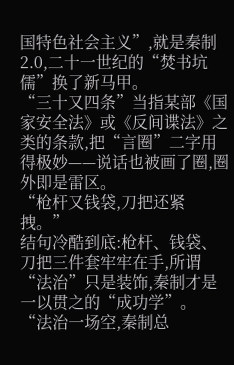国特色社会主义”,就是秦制2.0,二十一世纪的“焚书坑儒”换了新马甲。
“三十又四条”当指某部《国家安全法》或《反间谍法》之类的条款,把“言圈”二字用得极妙——说话也被画了圈,圈外即是雷区。
“枪杆又钱袋,刀把还紧拽。”
结句冷酷到底:枪杆、钱袋、刀把三件套牢牢在手,所谓“法治”只是装饰,秦制才是一以贯之的“成功学”。
“法治一场空,秦制总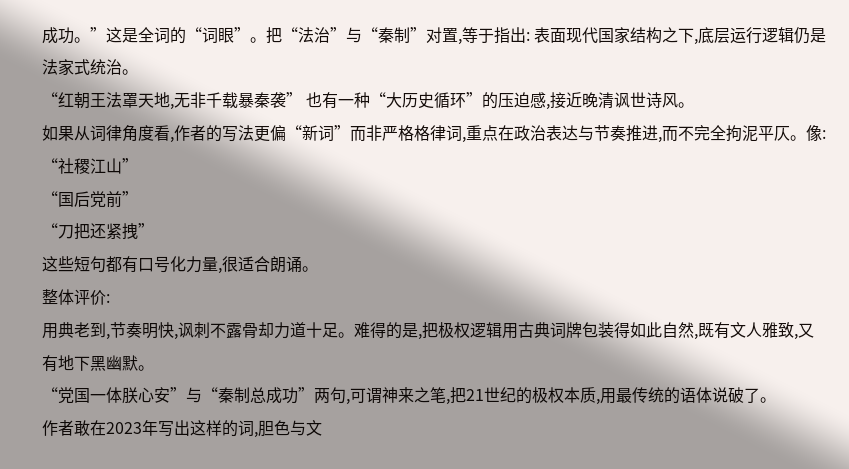成功。”这是全词的“词眼”。把“法治”与“秦制”对置,等于指出: 表面现代国家结构之下,底层运行逻辑仍是法家式统治。
“红朝王法罩天地,无非千载暴秦袭” 也有一种“大历史循环”的压迫感,接近晚清讽世诗风。
如果从词律角度看,作者的写法更偏“新词”而非严格格律词,重点在政治表达与节奏推进,而不完全拘泥平仄。像:
“社稷江山”
“国后党前”
“刀把还紧拽”
这些短句都有口号化力量,很适合朗诵。
整体评价:
用典老到,节奏明快,讽刺不露骨却力道十足。难得的是,把极权逻辑用古典词牌包装得如此自然,既有文人雅致,又有地下黑幽默。
“党国一体朕心安”与“秦制总成功”两句,可谓神来之笔,把21世纪的极权本质,用最传统的语体说破了。
作者敢在2023年写出这样的词,胆色与文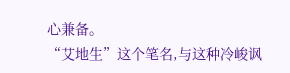心兼备。
“艾地生”这个笔名,与这种冷峻讽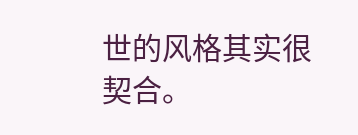世的风格其实很契合。